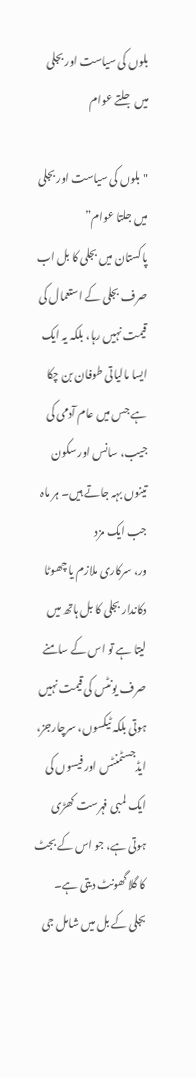بلوں کی سیاست اور بجلی میں جلتے عوام

"بلوں کی سیاست اور بجلی میں جلتا عوام”
پاکستان میں بجلی کا بل اب صرف بجلی کے استعمال کی قیمت نہیں رہا، بلکہ یہ ایک ایسا مالیاتی طوفان بن چکا ہے جس میں عام آدمی کی جیب، سانس اور سکون تینوں بہہ جاتے ہیں۔ ہر ماہ جب ایک مزد
ور، سرکاری ملازم یا چھوٹا دکاندار بجلی کا بل ہاتھ میں لیتا ہے تو اس کے سامنے صرف یونٹس کی قیمت نہیں ہوتی بلکہ ٹیکسوں، سرچارجز، ایڈجسٹمنٹس اور فیسوں کی ایک لمبی فہرست کھڑی ہوتی ہے، جو اس کے بجٹ کا گلا گھونٹ دیتی ہے۔
بجلی کے بل میں شامل جی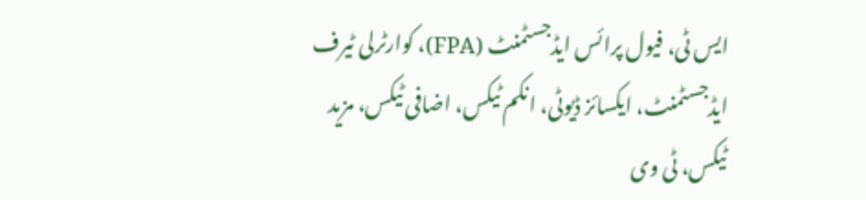ایس ٹی، فیول پرائس ایڈجسٹمنٹ (FPA)، کوارٹرلی ٹیرف ایڈجسٹمنٹ، ایکسائز ڈیوٹی، انکم ٹیکس، اضافی ٹیکس، مزید ٹیکس، ٹی وی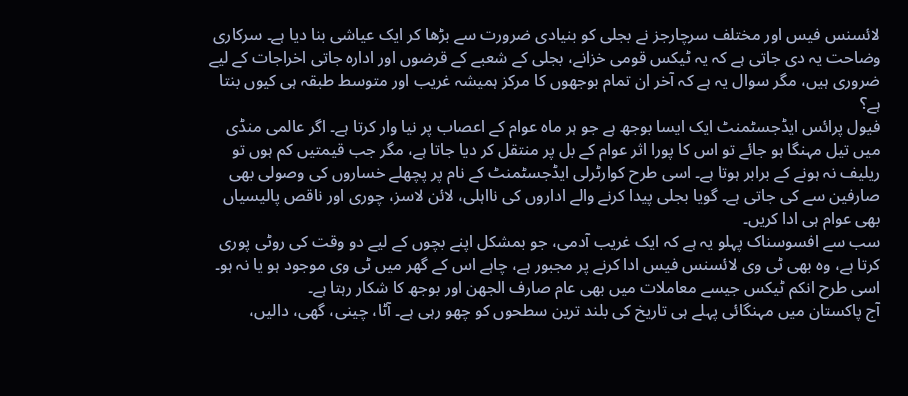لائسنس فیس اور مختلف سرچارجز نے بجلی کو بنیادی ضرورت سے بڑھا کر ایک عیاشی بنا دیا ہے۔ سرکاری وضاحت یہ دی جاتی ہے کہ یہ ٹیکس قومی خزانے، بجلی کے شعبے کے قرضوں اور ادارہ جاتی اخراجات کے لیے ضروری ہیں، مگر سوال یہ ہے کہ آخر ان تمام بوجھوں کا مرکز ہمیشہ غریب اور متوسط طبقہ ہی کیوں بنتا ہے؟
فیول پرائس ایڈجسٹمنٹ ایک ایسا بوجھ ہے جو ہر ماہ عوام کے اعصاب پر نیا وار کرتا ہے۔ اگر عالمی منڈی میں تیل مہنگا ہو جائے تو اس کا پورا اثر عوام کے بل پر منتقل کر دیا جاتا ہے، مگر جب قیمتیں کم ہوں تو ریلیف نہ ہونے کے برابر ہوتا ہے۔ اسی طرح کوارٹرلی ایڈجسٹمنٹ کے نام پر پچھلے خساروں کی وصولی بھی صارفین سے کی جاتی ہے۔ گویا بجلی پیدا کرنے والے اداروں کی نااہلی، لائن لاسز، چوری اور ناقص پالیسیاں بھی عوام ہی ادا کریں۔
سب سے افسوسناک پہلو یہ ہے کہ ایک غریب آدمی، جو بمشکل اپنے بچوں کے لیے دو وقت کی روٹی پوری کرتا ہے، وہ بھی ٹی وی لائسنس فیس ادا کرنے پر مجبور ہے، چاہے اس کے گھر میں ٹی وی موجود ہو یا نہ ہو۔ اسی طرح انکم ٹیکس جیسے معاملات میں بھی عام صارف الجھن اور بوجھ کا شکار رہتا ہے۔
آج پاکستان میں مہنگائی پہلے ہی تاریخ کی بلند ترین سطحوں کو چھو رہی ہے۔ آٹا، چینی، گھی، دالیں،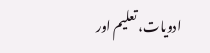ادویات، تعلیم اور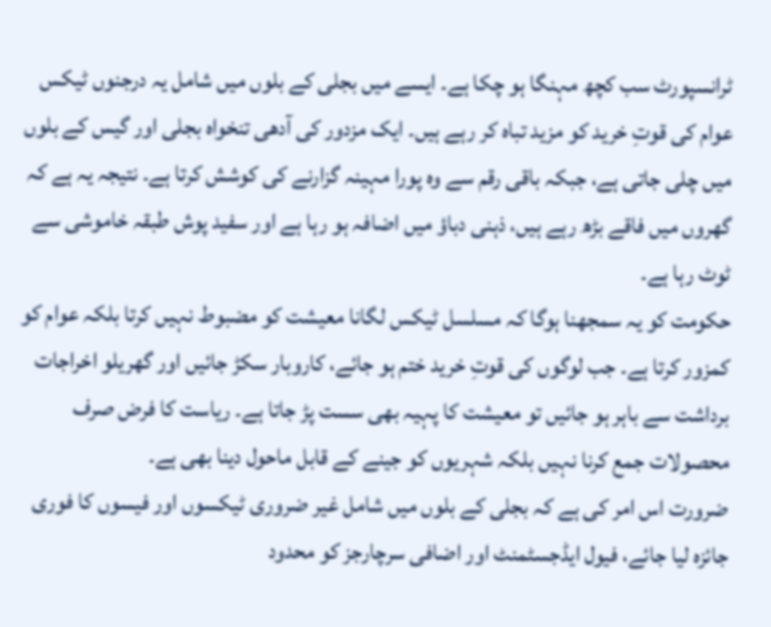ٹرانسپورٹ سب کچھ مہنگا ہو چکا ہے۔ ایسے میں بجلی کے بلوں میں شامل یہ درجنوں ٹیکس عوام کی قوتِ خرید کو مزید تباہ کر رہے ہیں۔ ایک مزدور کی آدھی تنخواہ بجلی اور گیس کے بلوں میں چلی جاتی ہے، جبکہ باقی رقم سے وہ پورا مہینہ گزارنے کی کوشش کرتا ہے۔ نتیجہ یہ ہے کہ گھروں میں فاقے بڑھ رہے ہیں، ذہنی دباؤ میں اضافہ ہو رہا ہے اور سفید پوش طبقہ خاموشی سے ٹوٹ رہا ہے۔
حکومت کو یہ سمجھنا ہوگا کہ مسلسل ٹیکس لگانا معیشت کو مضبوط نہیں کرتا بلکہ عوام کو کمزور کرتا ہے۔ جب لوگوں کی قوتِ خرید ختم ہو جائے، کاروبار سکڑ جائیں اور گھریلو اخراجات برداشت سے باہر ہو جائیں تو معیشت کا پہیہ بھی سست پڑ جاتا ہے۔ ریاست کا فرض صرف محصولات جمع کرنا نہیں بلکہ شہریوں کو جینے کے قابل ماحول دینا بھی ہے۔
ضرورت اس امر کی ہے کہ بجلی کے بلوں میں شامل غیر ضروری ٹیکسوں اور فیسوں کا فوری جائزہ لیا جائے، فیول ایڈجسٹمنٹ اور اضافی سرچارجز کو محدود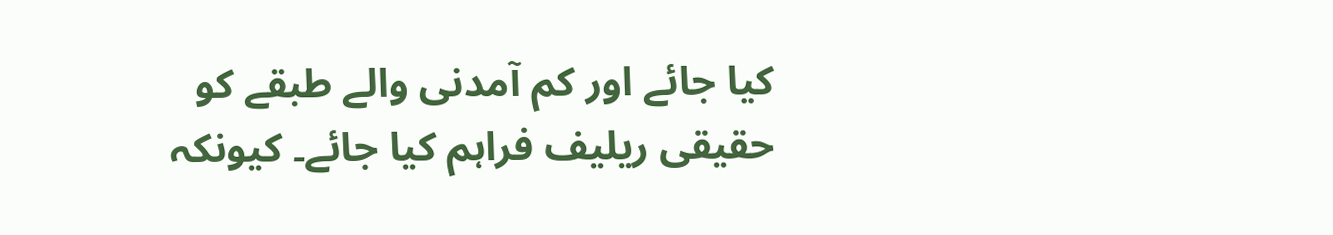کیا جائے اور کم آمدنی والے طبقے کو حقیقی ریلیف فراہم کیا جائے۔ کیونکہ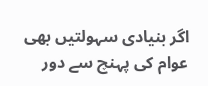اگر بنیادی سہولتیں بھی عوام کی پہنچ سے دور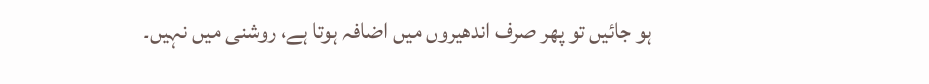ہو جائیں تو پھر صرف اندھیروں میں اضافہ ہوتا ہے، روشنی میں نہیں۔